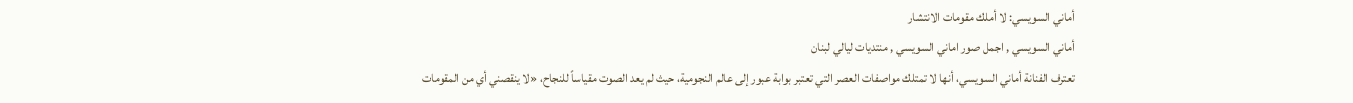أماني السويسي: لا أملك مقومات الانتشار
أماني السويسي , اجمل صور اماني السويسي , منتديات ليالي لبنان
تعترف الفنانة أماني السويسي، أنها لا تمتلك مواصفات العصر التي تعتبر بوابة عبور إلى عالم النجومية، حيث لم يعد الصوت مقياساً للنجاح، «لا ينقصني أي من المقومات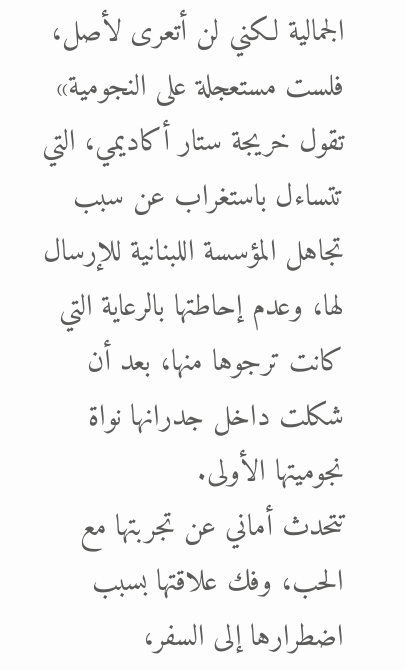الجمالية لكني لن أتعرى لأصل، فلست مستعجلة على النجومية» تقول خريجة ستار أكاديمي، التي تتساءل باستغراب عن سبب تجاهل المؤسسة اللبنانية للإرسال لها، وعدم إحاطتها بالرعاية التي كانت ترجوها منها، بعد أن شكلت داخل جدرانها نواة نجوميتها الأولى.
تتحدث أماني عن تجربتها مع الحب، وفك علاقتها بسبب اضطرارها إلى السفر،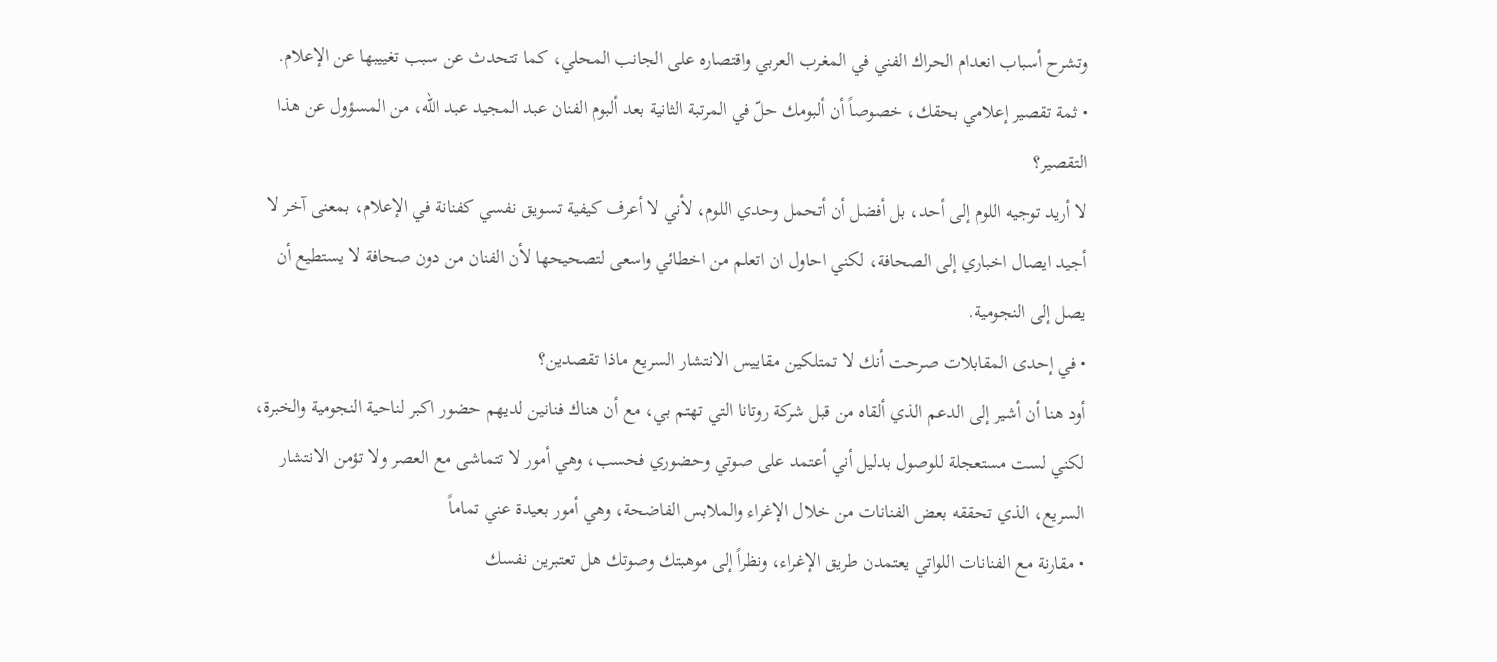وتشرح أسباب انعدام الحراك الفني في المغرب العربي واقتصاره على الجانب المحلي، كما تتحدث عن سبب تغييبها عن الإعلام.
• ثمة تقصير إعلامي بحقك، خصوصاً أن ألبومك حلّ في المرتبة الثانية بعد ألبوم الفنان عبد المجيد عبد الله، من المسؤول عن هذا التقصير؟
لا أريد توجيه اللوم إلى أحد، بل أفضل أن أتحمل وحدي اللوم، لأني لا أعرف كيفية تسويق نفسي كفنانة في الإعلام، بمعنى آخر لا أجيد ايصال اخباري إلى الصحافة، لكني احاول ان اتعلم من اخطائي واسعى لتصحيحها لأن الفنان من دون صحافة لا يستطيع أن يصل إلى النجومية.
• في إحدى المقابلات صرحت أنك لا تمتلكين مقاييس الانتشار السريع ماذا تقصدين؟
أود هنا أن أشير إلى الدعم الذي ألقاه من قبل شركة روتانا التي تهتم بي، مع أن هناك فنانين لديهم حضور اكبر لناحية النجومية والخبرة، لكني لست مستعجلة للوصول بدليل أني أعتمد على صوتي وحضوري فحسب، وهي أمور لا تتماشى مع العصر ولا تؤمن الانتشار السريع، الذي تحققه بعض الفنانات من خلال الإغراء والملابس الفاضحة، وهي أمور بعيدة عني تماماً
• مقارنة مع الفنانات اللواتي يعتمدن طريق الإغراء، ونظراً إلى موهبتك وصوتك هل تعتبرين نفسك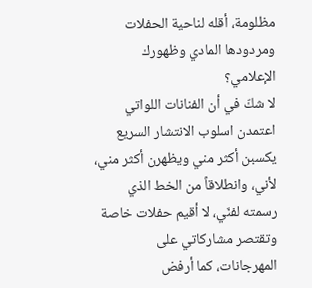مظلومة، أقله لناحية الحفلات ومردودها المادي وظهورك الإعلامي؟
لا شكّ في أن الفنانات اللواتي اعتمدن اسلوب الانتشار السريع يكسبن أكثر مني ويظهرن أكثر مني، لأني، وانطلاقاً من الخط الذي رسمته لفنّي، لا أقيم حفلات خاصة وتقتصر مشاركاتي على المهرجانات، كما أرفض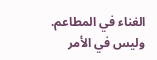الغناء في المطاعم. وليس في الأمر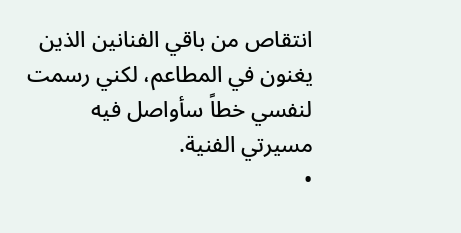انتقاص من باقي الفنانين الذين يغنون في المطاعم، لكني رسمت لنفسي خطاً سأواصل فيه مسيرتي الفنية.
•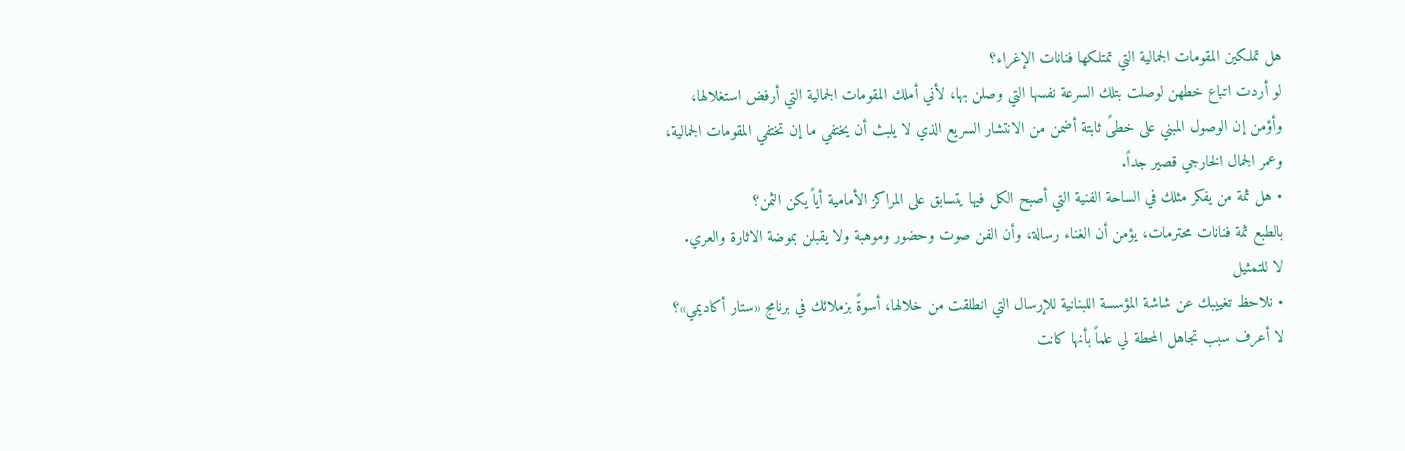هل تملكين المقومات الجمالية التي تمتلكها فنانات الإغراء؟
لو أردت اتباع خطهن لوصلت بتلك السرعة نفسها التي وصلن بها، لأني أملك المقومات الجمالية التي أرفض استغلالها، وأؤمن إن الوصول المبني على خطىً ثابتة أضمن من الانتشار السريع الذي لا يلبث أن يختفي ما إن تختفي المقومات الجمالية، وعمر الجمال الخارجي قصير جداً.
• هل ثمة من يفكر مثلك في الساحة الفنية التي أصبح الكل فيها يتسابق على المراكز الأمامية أياً يكن الثمن؟
بالطبع ثمة فنانات محترمات، يؤمن أن الغناء رسالة، وأن الفن صوت وحضور وموهبة ولا يقبلن بموضة الاثارة والعري.
لا للتمثيل
• نلاحظ تغييبك عن شاشة المؤسسة اللبنانية للإرسال التي انطلقت من خلالها، أسوةً بزملائك في برنامج «ستار أكاديمي»؟
لا أعرف سبب تجاهل المحطة لي علماً بأنها كانت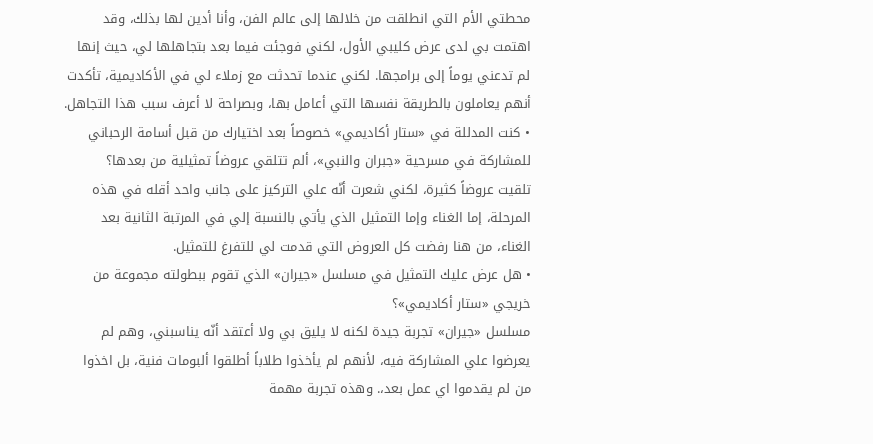محطتي الأم التي انطلقت من خلالها إلى عالم الفن، وأنا أدين لها بذلك، وقد اهتمت بي لدى عرض كليبي الأول، لكني فوجئت فيما بعد بتجاهلها لي، حيث إنها لم تدعني يوماً إلى برامجها. لكني عندما تحدثت مع زملاء لي في الأكاديمية، تأكدت أنهم يعاملون بالطريقة نفسها التي أعامل بها، وبصراحة لا أعرف سبب هذا التجاهل.
• كنت المدللة في «ستار أكاديمي» خصوصاً بعد اختيارك من قبل أسامة الرحباني للمشاركة في مسرحية «جبران والنبي»، ألم تتلقي عروضاً تمثيلية من بعدها؟
تلقيت عروضاً كثيرة، لكني شعرت أنّه علي التركيز على جانب واحد أقله في هذه المرحلة، إما الغناء وإما التمثيل الذي يأتي بالنسبة إلي في المرتبة الثانية بعد الغناء، من هنا رفضت كل العروض التي قدمت لي للتفرغ للتمثيل.
• هل عرض عليك التمثيل في مسلسل «جيران» الذي تقوم ببطولته مجموعة من خريجي «ستار أكاديمي»؟
مسلسل «جيران» تجربة جيدة لكنه لا يليق بي ولا أعتقد أنّه يناسبني، وهم لم يعرضوا علي المشاركة فيه، لأنهم لم يأخذوا طلاباً أطلقوا ألبومات فنية، بل اخذوا من لم يقدموا اي عمل بعد،. وهذه تجربة مهمة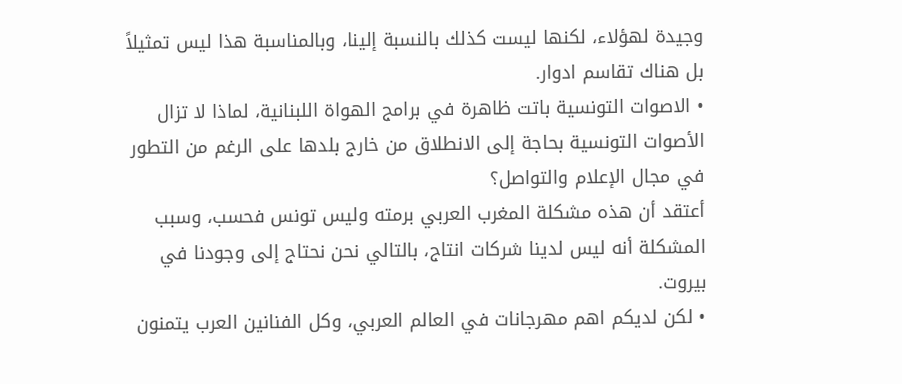وجيدة لهؤلاء، لكنها ليست كذلك بالنسبة إلينا، وبالمناسبة هذا ليس تمثيلاً بل هناك تقاسم ادوار.
• الاصوات التونسية باتت ظاهرة في برامج الهواة اللبنانية، لماذا لا تزال الأصوات التونسية بحاجة إلى الانطلاق من خارج بلدها على الرغم من التطور في مجال الإعلام والتواصل؟
أعتقد أن هذه مشكلة المغرب العربي برمته وليس تونس فحسب، وسبب المشكلة أنه ليس لدينا شركات انتاج، بالتالي نحن نحتاج إلى وجودنا في بيروت.
• لكن لديكم اهم مهرجانات في العالم العربي، وكل الفنانين العرب يتمنون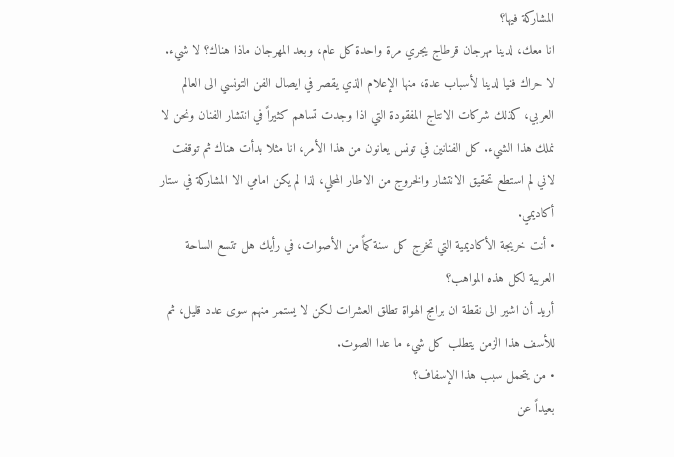المشاركة فيها؟
انا معك، لدينا مهرجان قرطاج يجري مرة واحدة كل عام، وبعد المهرجان ماذا هناك؟ لا شيء. لا حراك فنيا لدينا لأسباب عدة، منها الإعلام الذي يقصر في ايصال الفن التونسي الى العالم العربي، كذلك شركات الانتاج المفقودة التي اذا وجدت تساهم كثيراً في انتشار الفنان ونحن لا نملك هذا الشيء. كل الفنانين في تونس يعانون من هذا الأمر، انا مثلا بدأت هناك ثم توقفت لاني لم استطع تحقيق الانتشار والخروج من الاطار المحلي، لذا لم يكن امامي الا المشاركة في ستار أكاديمي.
• أنت خريجة الأكاديمية التي تخرج كل سنة كماً من الأصوات، في رأيك هل تتسع الساحة العربية لكل هذه المواهب؟
أريد أن اشير الى نقطة ان برامج الهواة تطلق العشرات لكن لا يستمر منهم سوى عدد قليل، ثم للأسف هذا الزمن يتطلب كل شيء ما عدا الصوت.
• من يتحمل سبب هذا الإسفاف؟
بعيداً عن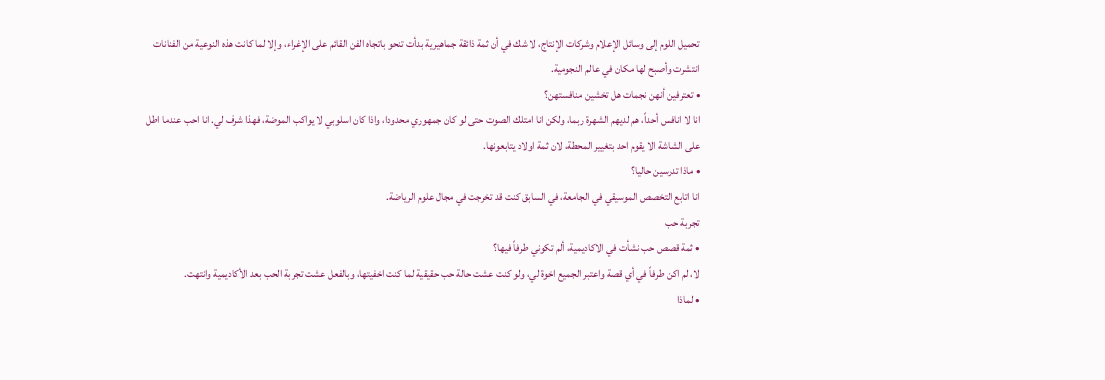تحميل اللوم إلى وسائل الإعلام وشركات الإنتاج، لا شك في أن ثمة ذائقة جماهيرية بدأت تنحو باتجاه الفن القائم على الإغراء، وإلا لما كانت هذه النوعية من الفنانات انتشرت وأصبح لها مكان في عالم النجومية.
• تعترفين أنهن نجمات هل تخشين منافستهن؟
انا لا انافس أحداً، هم لديهم الشهرة ربما، ولكن انا امتلك الصوت حتى لو كان جمهوري محدودا، واذا كان اسلوبي لا يواكب الموضة، فهذا شرف لي. انا احب عندما اطل على الشاشة الا يقوم احد بتغيير المحطة، لان ثمة اولاد يتابعونها.
• ماذا تدرسين حاليا؟
انا اتابع التخصص الموسيقي في الجامعة، في السابق كنت قد تخرجت في مجال علوم الرياضة.
تجربة حب
• ثمة قصص حب نشأت في الاكاديمية، ألم تكوني طرفاً فيها؟
لا، لم اكن طرفاً في أي قصة واعتبر الجميع اخوة لي، ولو كنت عشت حالة حب حقيقية لما كنت اخفيتها، وبالفعل عشت تجربة الحب بعد الأكاديمية وانتهت.
• لماذا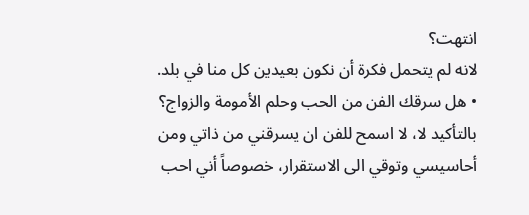انتهت؟
لانه لم يتحمل فكرة أن نكون بعيدين كل منا في بلد.
• هل سرقك الفن من الحب وحلم الأمومة والزواج؟
بالتأكيد لا، لا اسمح للفن ان يسرقني من ذاتي ومن أحاسيسي وتوقي الى الاستقرار، خصوصاً أني احب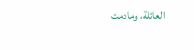العائلة، ومادمت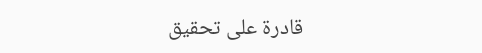قادرة على تحقيق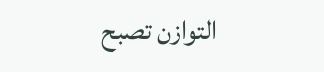التوازن تصبح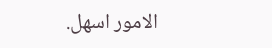الامور اسهل.